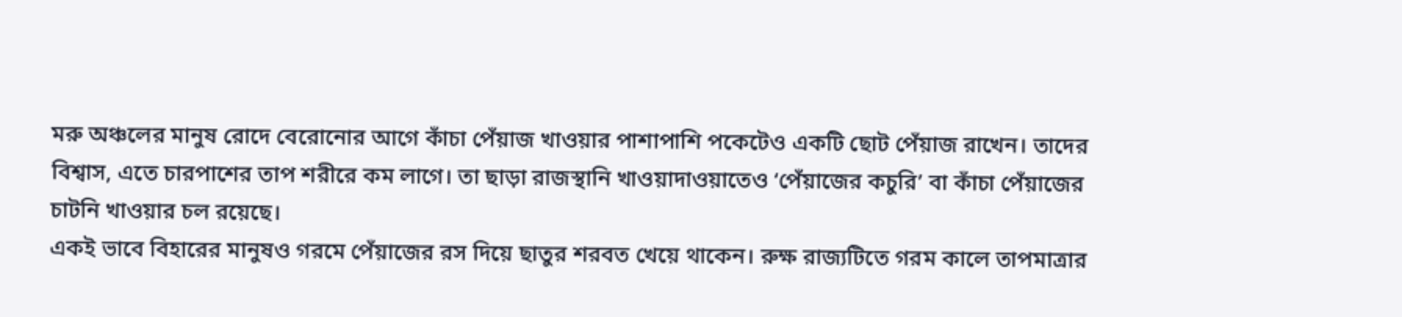মরু অঞ্চলের মানুষ রোদে বেরোনোর আগে কাঁচা পেঁয়াজ খাওয়ার পাশাপাশি পকেটেও একটি ছোট পেঁয়াজ রাখেন। তাদের বিশ্বাস, এতে চারপাশের তাপ শরীরে কম লাগে। তা ছাড়া রাজস্থানি খাওয়াদাওয়াতেও ‘পেঁয়াজের কচুরি’ বা কাঁচা পেঁয়াজের চাটনি খাওয়ার চল রয়েছে।
একই ভাবে বিহারের মানুষও গরমে পেঁয়াজের রস দিয়ে ছাতুর শরবত খেয়ে থাকেন। রুক্ষ রাজ্যটিতে গরম কালে তাপমাত্রার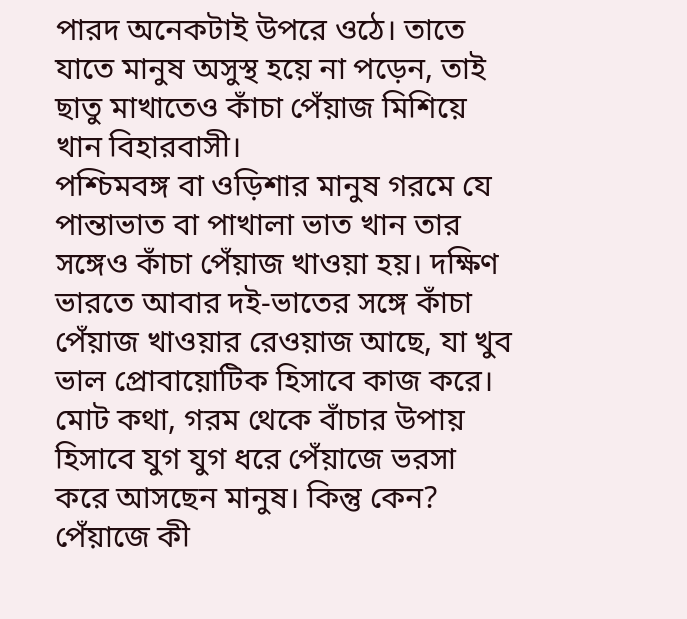পারদ অনেকটাই উপরে ওঠে। তাতে যাতে মানুষ অসুস্থ হয়ে না পড়েন, তাই ছাতু মাখাতেও কাঁচা পেঁয়াজ মিশিয়ে খান বিহারবাসী।
পশ্চিমবঙ্গ বা ওড়িশার মানুষ গরমে যে পান্তাভাত বা পাখালা ভাত খান তার সঙ্গেও কাঁচা পেঁয়াজ খাওয়া হয়। দক্ষিণ ভারতে আবার দই-ভাতের সঙ্গে কাঁচা পেঁয়াজ খাওয়ার রেওয়াজ আছে, যা খুব ভাল প্রোবায়োটিক হিসাবে কাজ করে।
মোট কথা, গরম থেকে বাঁচার উপায় হিসাবে যুগ যুগ ধরে পেঁয়াজে ভরসা করে আসছেন মানুষ। কিন্তু কেন? পেঁয়াজে কী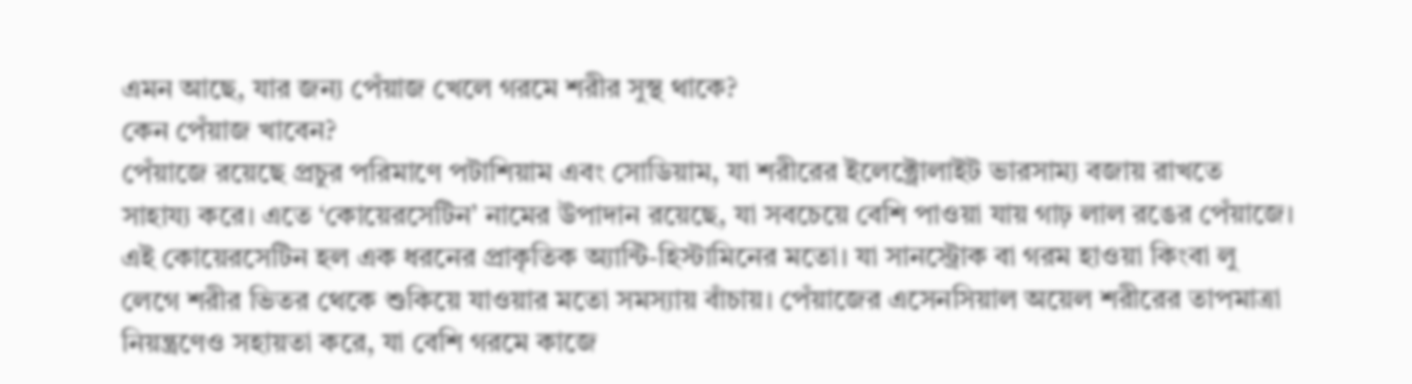এমন আছে, যার জন্য পেঁয়াজ খেলে গরমে শরীর সুস্থ থাকে?
কেন পেঁয়াজ খাবেন?
পেঁয়াজে রয়েছে প্রচুর পরিমাণে পটাশিয়াম এবং সোডিয়াম, যা শরীরের ইলেক্ট্রোলাইট ভারসাম্য বজায় রাখতে সাহায্য করে। এতে ‘কোয়েরসেটিন’ নামের উপাদান রয়েছে, যা সবচেয়ে বেশি পাওয়া যায় গাঢ় লাল রঙের পেঁয়াজে। এই কোয়েরসেটিন হল এক ধরনের প্রাকৃতিক অ্যান্টি-হিস্টামিনের মতো। যা সানস্ট্রোক বা গরম হাওয়া কিংবা লু লেগে শরীর ভিতর থেকে শুকিয়ে যাওয়ার মতো সমস্যায় বাঁচায়। পেঁয়াজের এসেনসিয়াল অয়েল শরীরের তাপমাত্রা নিয়ন্ত্রণেও সহায়তা করে, যা বেশি গরমে কাজে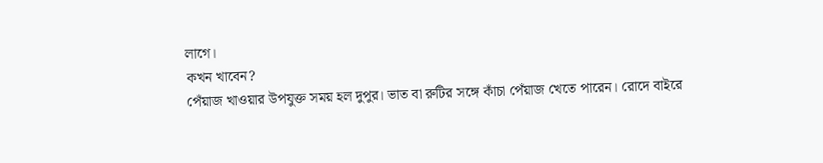লাগে।
কখন খাবেন?
পেঁয়াজ খাওয়ার উপযুক্ত সময় হল দুপুর। ভাত বা রুটির সঙ্গে কাঁচা পেঁয়াজ খেতে পারেন। রোদে বাইরে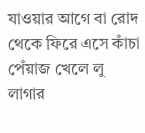যাওয়ার আগে বা রোদ থেকে ফিরে এসে কাঁচা পেঁয়াজ খেলে লু লাগার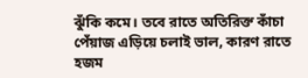ঝুঁকি কমে। তবে রাতে অতিরিক্ত কাঁচা পেঁয়াজ এড়িয়ে চলাই ভাল, কারণ রাতে হজম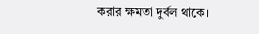করার ক্ষমতা দুর্বল থাকে।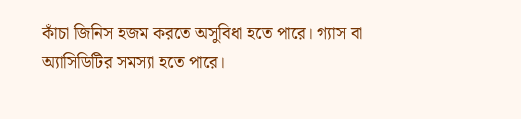কাঁচা জিনিস হজম করতে অসুবিধা হতে পারে। গ্যাস বা অ্যাসিডিটির সমস্যা হতে পারে।